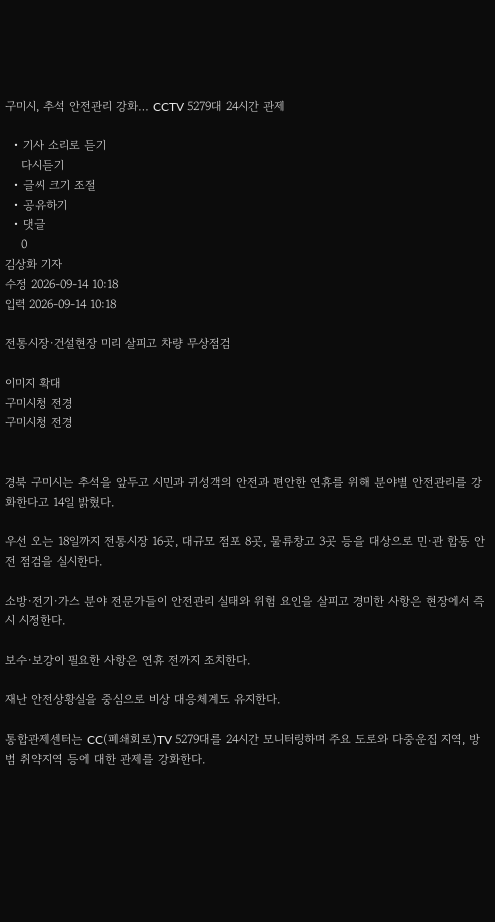구미시, 추석 안전관리 강화… CCTV 5279대 24시간 관제

  • 기사 소리로 듣기
    다시듣기
  • 글씨 크기 조절
  • 공유하기
  • 댓글
    0
김상화 기자
수정 2026-09-14 10:18
입력 2026-09-14 10:18

전통시장·건설현장 미리 살피고 차량 무상점검

이미지 확대
구미시청 전경
구미시청 전경


경북 구미시는 추석을 앞두고 시민과 귀성객의 안전과 편안한 연휴를 위해 분야별 안전관리를 강화한다고 14일 밝혔다.

우선 오는 18일까지 전통시장 16곳, 대규모 점포 8곳, 물류창고 3곳 등을 대상으로 민·관 합동 안전 점검을 실시한다.

소방·전기·가스 분야 전문가들이 안전관리 실태와 위험 요인을 살피고 경미한 사항은 현장에서 즉시 시정한다.

보수·보강이 필요한 사항은 연휴 전까지 조치한다.

재난 안전상황실을 중심으로 비상 대응체계도 유지한다.

통합관제센터는 CC(폐쇄회로)TV 5279대를 24시간 모니터링하며 주요 도로와 다중운집 지역, 방범 취약지역 등에 대한 관제를 강화한다.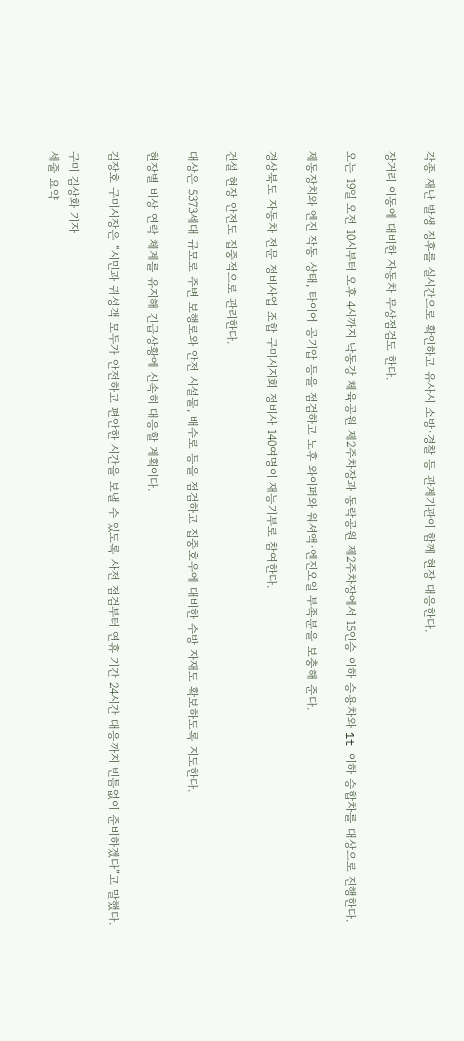각종 재난 발생 징후를 실시간으로 확인하고 유사시 소방·경찰 등 관계기관이 함께 현장 대응한다.

장거리 이동에 대비한 자동차 무상점검도 한다.

오는 19일 오전 10시부터 오후 4시까지 낙동강 체육공원 제2주차장과 동락공원 제2주차장에서 15인승 이하 승용차와 1t 이하 승합차를 대상으로 진행한다.

제동장치와 엔진 작동 상태, 타이어 공기압 등을 점검하고 노후 와이퍼와 워셔액·엔진오일 부족분을 보충해 준다.

경상북도 자동차 전문 정비사업 조합 구미시지회 정비사 140여명이 재능기부로 참여한다.

건설 현장 안전도 집중적으로 관리한다.

대상은 5373세대 규모로 주변 보행로와 안전 시설물, 배수로 등을 점검하고 집중호우에 대비한 수방 자재도 확보하도록 지도한다.

현장별 비상 연락 체계를 유지해 긴급상황에 신속히 대응할 계획이다.

김장호 구미시장은 “시민과 귀성객 모두가 안전하고 편안한 시간을 보낼 수 있도록 사전 점검부터 연휴 기간 24시간 대응까지 빈틈없이 준비하겠다”고 말했다.

구미 김상화 기자
세줄 요약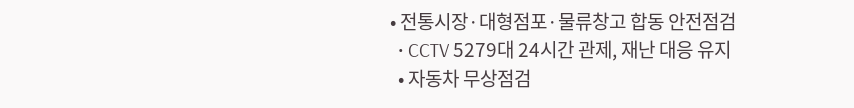• 전통시장·대형점포·물류창고 합동 안전점검
  • CCTV 5279대 24시간 관제, 재난 대응 유지
  • 자동차 무상점검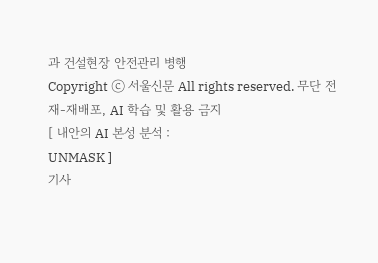과 건설현장 안전관리 병행
Copyright ⓒ 서울신문 All rights reserved. 무단 전재-재배포, AI 학습 및 활용 금지
[ 내안의 AI 본성 분석 :
UNMASK ]
기사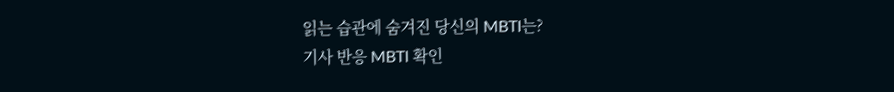읽는 습관에 숨겨진 당신의 MBTI는?
기사 반응 MBTI 확인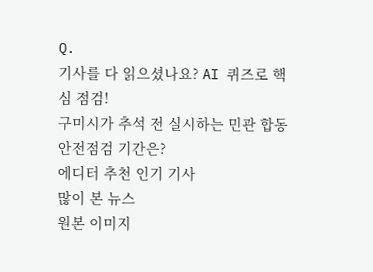Q.
기사를 다 읽으셨나요? AI 퀴즈로 핵심 점검!
구미시가 추석 전 실시하는 민관 합동 안전점검 기간은?
에디터 추천 인기 기사
많이 본 뉴스
원본 이미지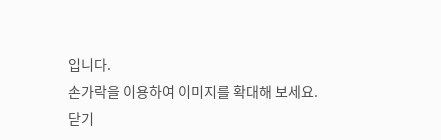입니다.
손가락을 이용하여 이미지를 확대해 보세요.
닫기